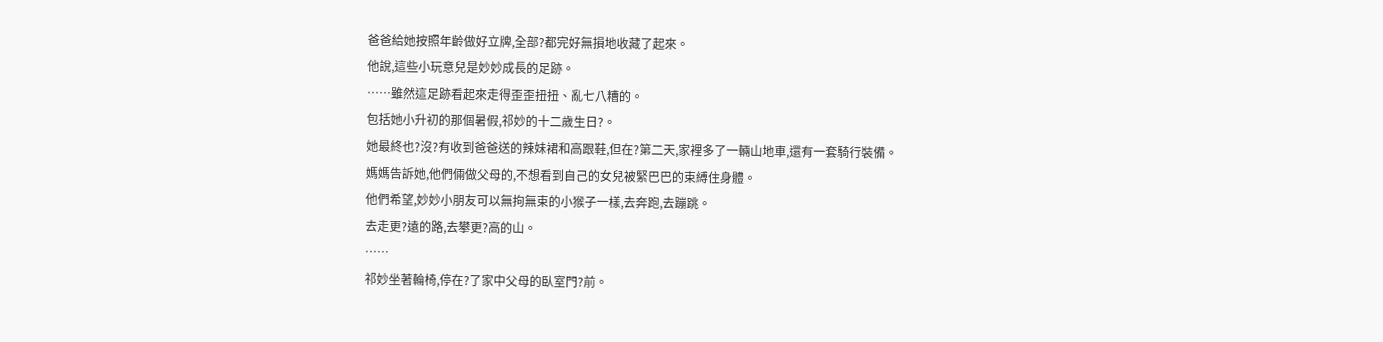爸爸給她按照年齡做好立牌,全部?都完好無損地收藏了起來。
他說,這些小玩意兒是妙妙成長的足跡。
……雖然這足跡看起來走得歪歪扭扭、亂七八糟的。
包括她小升初的那個暑假,祁妙的十二歲生日?。
她最終也?沒?有收到爸爸送的辣妹裙和高跟鞋,但在?第二天,家裡多了一輛山地車,還有一套騎行裝備。
媽媽告訴她,他們倆做父母的,不想看到自己的女兒被緊巴巴的束縛住身體。
他們希望,妙妙小朋友可以無拘無束的小猴子一樣,去奔跑,去蹦跳。
去走更?遠的路,去攀更?高的山。
……
祁妙坐著輪椅,停在?了家中父母的臥室門?前。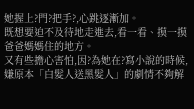她握上?門?把手?,心跳逐漸加。
既想要迫不及待地走進去,看一看、摸一摸爸爸媽媽住的地方。
又有些擔心害怕,因?為她在?寫小說的時候,嫌原本「白髮人送黑髮人」的劇情不夠解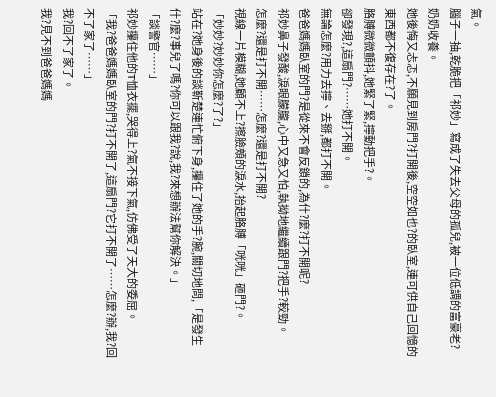氣。
腦子一抽,乾脆把「祁妙」寫成了失去父母的孤兒,被一位低調的富豪老?奶奶收養。
她後悔又忐忑,不願見到房門?打開後,空空如也?的臥室,連可供自己回憶的東西都不復存在?了。
胳膊微微顫抖,她緊了緊,擰動把手?。
卻發現?,這扇門?……她打不開。
無論怎麼?用力去擰、去掰,都打不開。
爸爸媽媽臥室的門?是從來不會反鎖的,為什?麼?打不開呢?
祁妙鼻子發酸,淚眼朦朧,心中又急又怕,執拗地繼續跟門?把手?較勁。
怎麼?還是打不開……怎麼?還是打不開?
視線一片模糊,她顧不上?擦臉頰的淚水,抬起胳膊「咣咣」砸門?。
「妙妙?妙妙你怎麼?了?」
站在?她身後的談靳楚連忙俯下身,攥住了她的手?腕,關切地問,「是發生什?麼?事兒了嗎?你可以跟我?說,我?來想辦法幫你解決。」
「談警官……」
祁妙攥住他的T恤衣擺,哭得上?氣不接下氣,仿佛受了天大的委屈。
「我?爸爸媽媽臥室的門?打不開了,這扇門?它打不開了……怎麼?辦,我?回不了家了……」
我?回不了家了。
我?見不到爸爸媽媽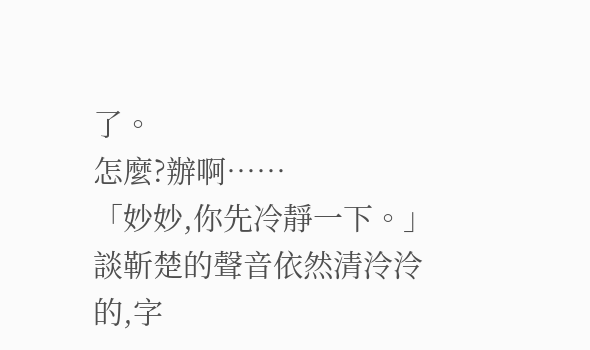了。
怎麼?辦啊……
「妙妙,你先冷靜一下。」
談靳楚的聲音依然清泠泠的,字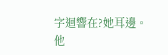字迴響在?她耳邊。
他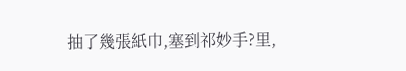抽了幾張紙巾,塞到祁妙手?里,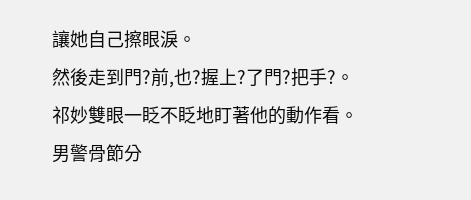讓她自己擦眼淚。
然後走到門?前,也?握上?了門?把手?。
祁妙雙眼一眨不眨地盯著他的動作看。
男警骨節分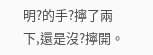明?的手?擰了兩下,還是沒?擰開。